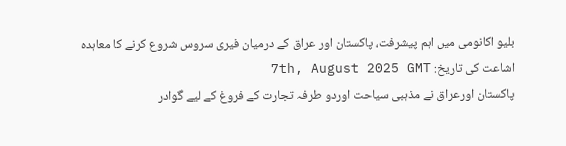بلیو اکانومی میں اہم پیشرفت، پاکستان اور عراق کے درمیان فیری سروس شروع کرنے کا معاہدہ
اشاعت کی تاریخ: 7th, August 2025 GMT
پاکستان اورعراق نے مذہبی سیاحت اوردو طرفہ تجارت کے فروغ کے لیے گوادر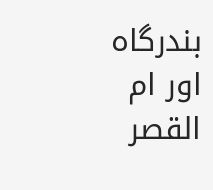بندرگاہ اور ام القصر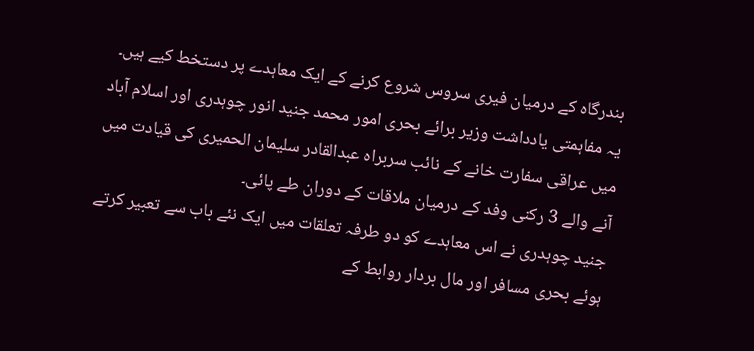بندرگاہ کے درمیان فیری سروس شروع کرنے کے ایک معاہدے پر دستخط کیے ہیں۔
یہ مفاہمتی یادداشت وزیر برائے بحری امور محمد جنید انور چوہدری اور اسلام آباد میں عراقی سفارت خانے کے نائب سربراہ عبدالقادر سلیمان الحمیری کی قیادت میں آنے والے 3 رکنی وفد کے درمیان ملاقات کے دوران طے پائی۔
جنید چوہدری نے اس معاہدے کو دو طرفہ تعلقات میں ایک نئے باب سے تعبیر کرتے ہوئے بحری مسافر اور مال بردار روابط کے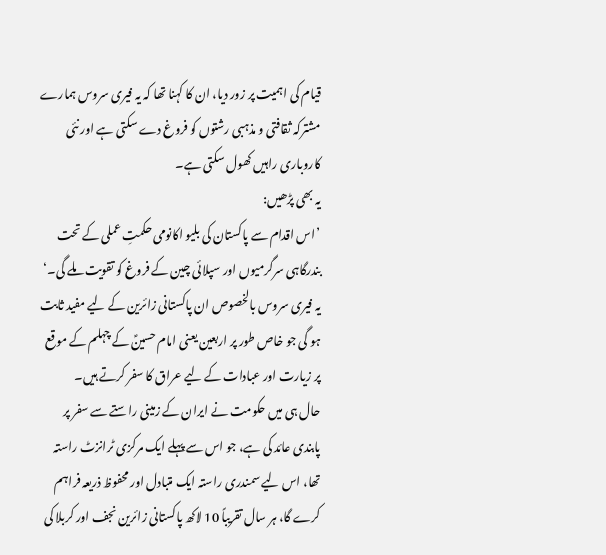قیام کی اہمیت پر زور دیا، ان کا کہنا تھا کہ یہ فیری سروس ہمارے مشترکہ ثقافتی و مذہبی رشتوں کو فروغ دے سکتی ہے اور نئی کاروباری راہیں کھول سکتی ہے۔
یہ بھی پڑھیں:
’اس اقدام سے پاکستان کی بلیو اکانومی حکمتِ عملی کے تحت بندرگاہی سرگرمیوں اور سپلائی چین کے فروغ کو تقویت ملے گی۔‘
یہ فیری سروس بالخصوص ان پاکستانی زائرین کے لیے مفید ثابت ہو گی جو خاص طور پر اربعین یعنی امام حسینؑ کے چہلم کے موقع پر زیارت اور عبادات کے لیے عراق کا سفر کرتے ہیں۔
حال ہی میں حکومت نے ایران کے زمینی راستے سے سفر پر پابندی عائد کی ہے، جو اس سے پہلے ایک مرکزی ٹرانزٹ راستہ تھا، اس لیے سمندری راستہ ایک متبادل اور محفوظ ذریعہ فراہم کرے گا، ہر سال تقریباً 10 لاکھ پاکستانی زائرین نجف اور کربلا کی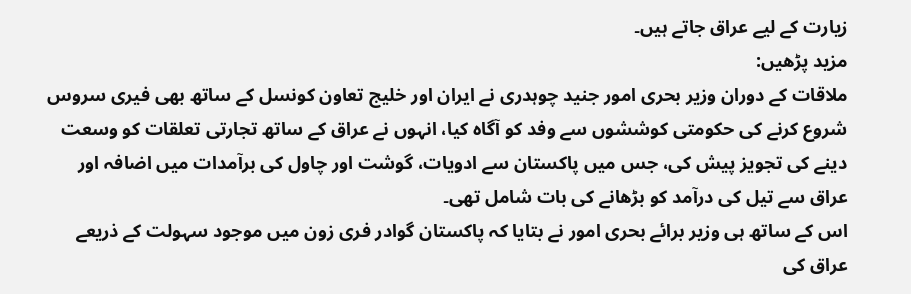زیارت کے لیے عراق جاتے ہیں۔
مزید پڑھیں:
ملاقات کے دوران وزیر بحری امور جنید چوہدری نے ایران اور خلیج تعاون کونسل کے ساتھ بھی فیری سروس شروع کرنے کی حکومتی کوششوں سے وفد کو آگاہ کیا، انہوں نے عراق کے ساتھ تجارتی تعلقات کو وسعت دینے کی تجویز پیش کی، جس میں پاکستان سے ادویات، گوشت اور چاول کی برآمدات میں اضافہ اور عراق سے تیل کی درآمد کو بڑھانے کی بات شامل تھی۔
اس کے ساتھ ہی وزیر برائے بحری امور نے بتایا کہ پاکستان گوادر فری زون میں موجود سہولت کے ذریعے عراق کی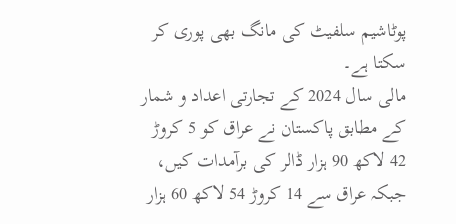پوٹاشیم سلفیٹ کی مانگ بھی پوری کر سکتا ہے۔
مالی سال 2024 کے تجارتی اعداد و شمار کے مطابق پاکستان نے عراق کو 5 کروڑ 42 لاکھ 90 ہزار ڈالر کی برآمدات کیں، جبکہ عراق سے 14 کروڑ 54 لاکھ 60 ہزار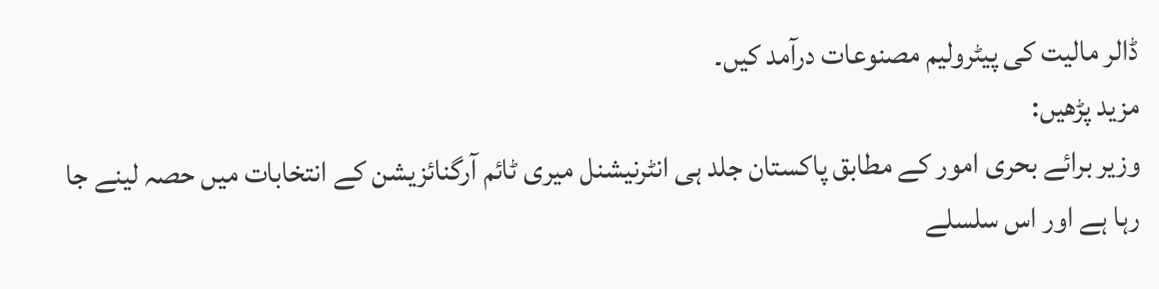ڈالر مالیت کی پیٹرولیم مصنوعات درآمد کیں۔
مزید پڑھیں:
وزیر برائے بحری امور کے مطابق پاکستان جلد ہی انٹرنیشنل میری ٹائم آرگنائزیشن کے انتخابات میں حصہ لینے جا رہا ہے اور اس سلسلے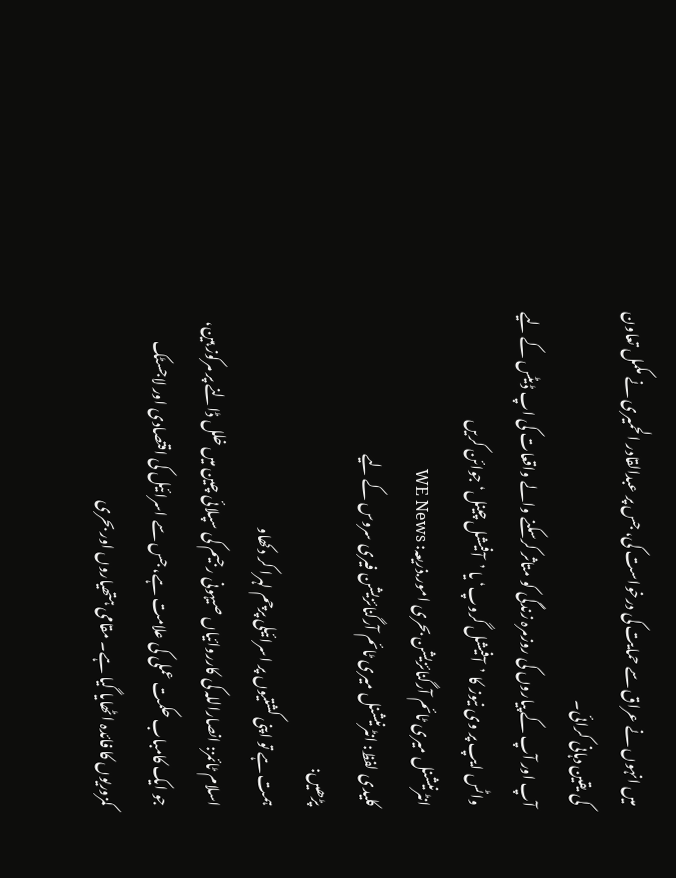میں انہوں نے عراق سے حمایت کی درخواست کی، جس پر عبدالقادر الحمیری نے مکمل تعاون کی یقین دہانی کرائی۔
آپ اور آپ کے پیاروں کی روزمرہ زندگی کو متاثر کرسکنے والے واقعات کی اپ ڈیٹس کے لیے واٹس ایپ پر وی نیوز کا ’آفیشل گروپ‘ یا ’آفیشل چینل‘ جوائن کریں
انٹرنیشنل میری ٹائم آرگنائزیشن بحری امور.ذریعہ: WE News
کلیدی لفظ: انٹرنیشنل میری ٹائم آرگنائزیشن فیری سروس کے لیے
پڑھیں:
ہمت ہے تو اپنی کشتیوں پر اسرائیلی پرچم لہرا کر دکھاو
اسلام ٹائمز: انصاراللہ کی کارروائیاں صیہونی رجیم کی سپلائی چین میں خلل ڈالنے پر مرکوز ہین، جو ایک کامباب حکمت عملی کی علامت ہے، جس سے اسرائیل کی اقتصادی اور لاجسٹک کمزوریوں کا فائدہ اٹھایا گیا ہے۔ مقامی ہتھیاروں اور بحری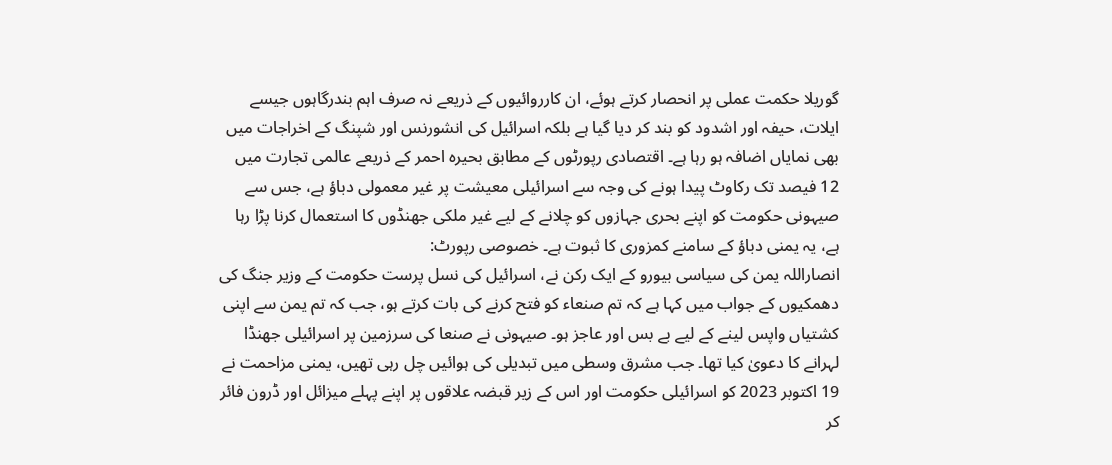گوریلا حکمت عملی پر انحصار کرتے ہوئے، ان کارروائیوں کے ذریعے نہ صرف اہم بندرگاہوں جیسے ایلات، حیفہ اور اشدود کو بند کر دیا گیا ہے بلکہ اسرائیل کی انشورنس اور شپنگ کے اخراجات میں بھی نمایاں اضافہ ہو رہا ہے۔ اقتصادی رپورٹوں کے مطابق بحیرہ احمر کے ذریعے عالمی تجارت میں 12 فیصد تک رکاوٹ پیدا ہونے کی وجہ سے اسرائیلی معیشت پر غیر معمولی دباؤ ہے، جس سے صیہونی حکومت کو اپنے بحری جہازوں کو چلانے کے لیے غیر ملکی جھنڈوں کا استعمال کرنا پڑا رہا ہے، یہ یمنی دباؤ کے سامنے کمزوری کا ثبوت ہے۔ خصوصی رپورٹ:
انصاراللہ یمن کی سیاسی بیورو کے ایک رکن نے، اسرائیل کی نسل پرست حکومت کے وزیر جنگ کی دھمکیوں کے جواب میں کہا ہے کہ تم صنعاء کو فتح کرنے کی بات کرتے ہو، جب کہ تم یمن سے اپنی کشتیاں واپس لینے کے لیے بے بس اور عاجز ہو۔ صیہونی نے صنعا کی سرزمین پر اسرائیلی جھنڈا لہرانے کا دعویٰ کیا تھا۔ جب مشرق وسطی میں تبدیلی کی ہوائیں چل رہی تھیں، یمنی مزاحمت نے 19 اکتوبر 2023 کو اسرائیلی حکومت اور اس کے زیر قبضہ علاقوں پر اپنے پہلے میزائل اور ڈرون فائر کر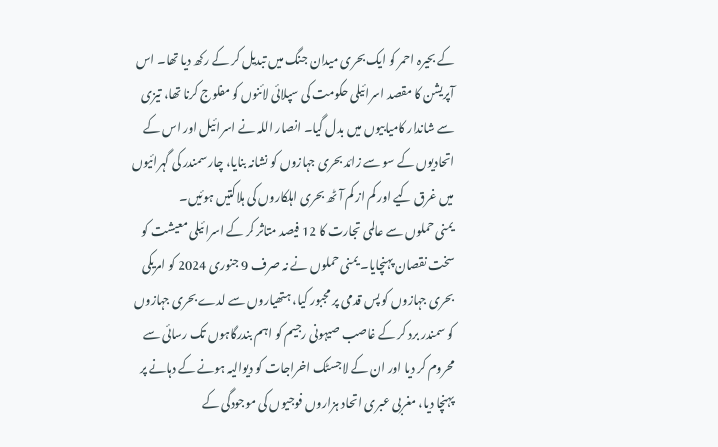کے بحیرہ احمر کو ایک بحری میدان جنگ میں تبدیل کر کے رکھ دیا تھا۔ اس آپریشن کا مقصد اسرائیلی حکومت کی سپلائی لائنوں کو مفلوج کرنا تھا، تیزی سے شاندار کامیابیوں میں بدل گیا۔ انصار اللہ نے اسرائیل اور اس کے اتحادیوں کے سو سے زائد بحری جہازوں کو نشانہ بنایا، چار سمندر کی گہرائیوں میں غرق کیے اور کم از کم آٹھ بحری اہلکاروں کی ہلاکتیں ہوئیں۔
یمنی حملوں سے عالمی تجارت کا 12 فیصد متاثر کر کے اسرائیلی معیشت کو سخت نقصان پہنچایا۔ یمنی حملوں نے نہ صرف 9 جنوری 2024 کو امریکی بحری جہازوں کو پس قدمی پر مجبور کیا، ہتھیاروں سے لدے بحری جہازوں کو سمندر برد کر کے غاصب صیہونی رجیم کو اہم بندرگاہوں تک رسائی سے محروم کر دیا اور ان کے لاجسٹک اخراجات کو دیوالیہ ہونے کے دہانے پر پہنچا دیا، مغربی عبری اتحاد ہزاروں فوجیوں کی موجودگی کے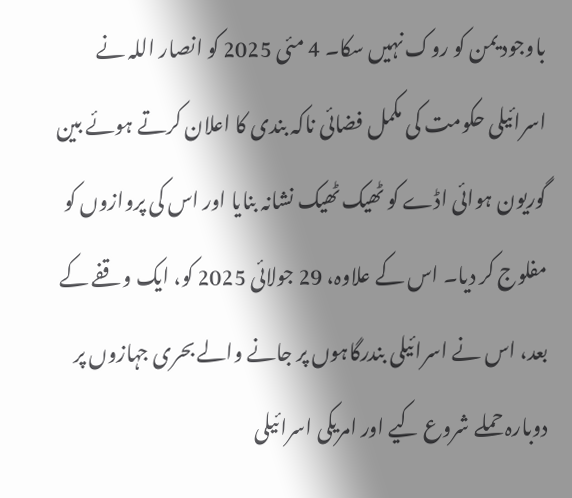باوجود یمن کو روک نہیں سکا۔ 4 مئی 2025 کو انصار اللہ نے اسرائیلی حکومت کی مکمل فضائی ناکہ بندی کا اعلان کرتے ہوئے بین گوریون ہوائی اڈے کو ٹھیک ٹھیک نشانہ بنایا اور اس کی پروازوں کو مفلوج کر دیا۔ اس کے علاوہ، 29 جولائی 2025 کو، ایک وقفے کے بعد، اس نے اسرائیلی بندرگاہوں پر جانے والے بحری جہازوں پر دوبارہ حملے شروع کیے اور امریکی اسرائیلی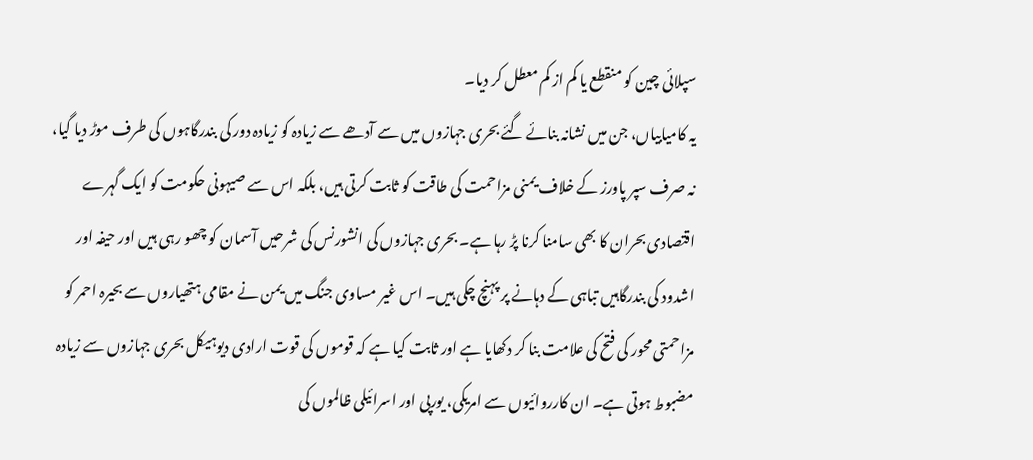سپلائی چین کو منقطع یا کم از کم معطل کر دیا۔
یہ کامیابیاں، جن میں نشانہ بنائے گئے بحری جہازوں میں سے آدھے سے زیادہ کو زیادہ دور کی بندرگاہوں کی طرف موڑ دیا گیا، نہ صرف سپر پاورز کے خلاف یمنی مزاحمت کی طاقت کو ثابت کرتی ہیں، بلکہ اس سے صیہونی حکومت کو ایک گہرے اقتصادی بحران کا بھی سامنا کرنا پڑ رہا ہے۔ بحری جہازوں کی انشورنس کی شرحیں آسمان کو چھو رہی ہیں اور حیفہ اور اشدود کی بندرگاہیں تباہی کے دہانے پر پہنچ چکی ہیں۔ اس غیر مساوی جنگ میں یمن نے مقامی ہتھیاروں سے بحیرہ احمر کو مزاحمتی محور کی فتح کی علامت بنا کر دکھایا ہے اور ثابت کیا ہے کہ قوموں کی قوت ارادی دیوہیکل بحری جہازوں سے زیادہ مضبوط ہوتی ہے۔ ان کارروائیوں سے امریکی، یورپی اور اسرائیلی ظالموں کی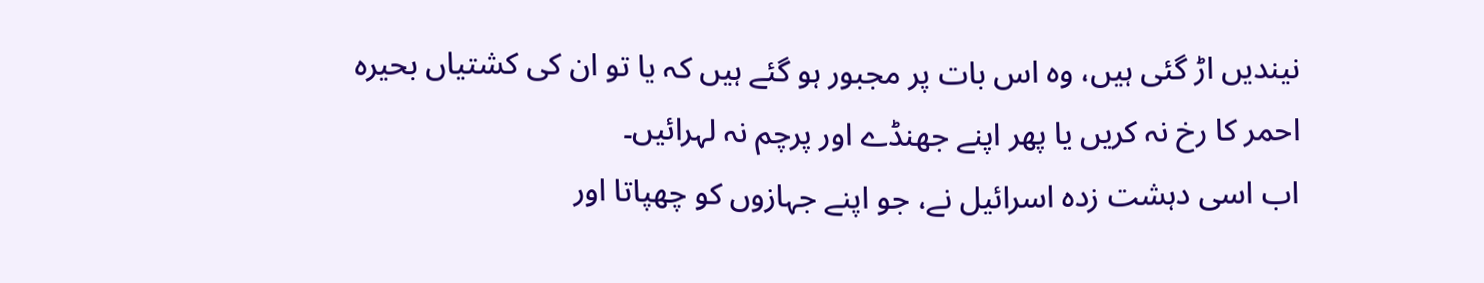نیندیں اڑ گئی ہیں، وہ اس بات پر مجبور ہو گئے ہیں کہ یا تو ان کی کشتیاں بحیرہ احمر کا رخ نہ کریں یا پھر اپنے جھنڈے اور پرچم نہ لہرائیں۔
اب اسی دہشت زدہ اسرائیل نے، جو اپنے جہازوں کو چھپاتا اور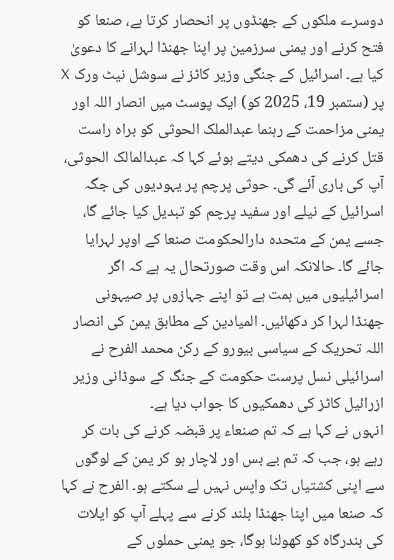دوسرے ملکوں کے جھنڈوں پر انحصار کرتا ہے، صنعا کو فتح کرنے اور یمنی سرزمین پر اپنا جھنڈا لہرانے کا دعویٰ کیا ہے۔ اسرائیل کے جنگی وزیر کاٹز نے سوشل نیٹ ورک X پر (ستمبر 19، 2025 کو) ایک پوسٹ میں انصار اللہ اور یمنی مزاحمت کے رہنما عبدالملک الحوثی کو براہ راست قتل کرنے کی دھمکی دیتے ہوئے کہا کہ عبدالمالک الحوثی، آپ کی باری آئے گی۔ حوثی پرچم پر یہودیوں کی جگہ اسرائیل کے نیلے اور سفید پرچم کو تبدیل کیا جائے گا، جسے یمن کے متحدہ دارالحکومت صنعا کے اوپر لہرایا جائے گا۔ حالانکہ اس وقت صورتحال یہ ہے کہ اگر اسرائیلیوں میں ہمت ہے تو اپنے جہازوں پر صیہونی جھنڈا لہرا کر دکھائیں۔ المیادین کے مطابق یمن کی انصار اللہ تحریک کے سیاسی بیورو کے رکن محمد الفرح نے اسرائیلی نسل پرست حکومت کے جنگ کے سوڈانی وزیر ازرائیل کاٹز کی دھمکیوں کا جواب دیا ہے۔
انہوں نے کہا ہے کہ تم صنعاء پر قبضہ کرنے کی بات کر رہے ہو، جب کہ تم بے بس اور لاچار ہو کر یمن کے لوگوں سے اپنی کشتیاں تک واپس نہیں لے سکتے ہو۔ الفرح نے کہا کہ صنعا میں اپنا جھنڈا بلند کرنے سے پہلے آپ کو ایلات کی بندرگاہ کو کھولنا ہوگا، جو یمنی حملوں کے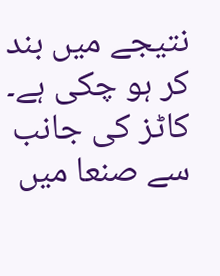نتیجے میں بند کر ہو چکی ہے۔ کاٹز کی جانب سے صنعا میں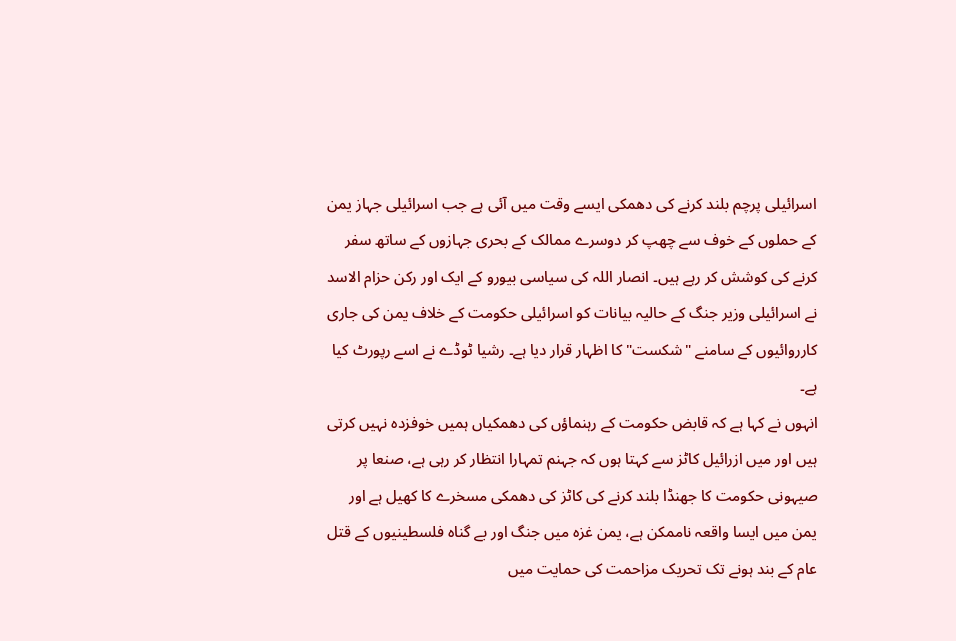اسرائیلی پرچم بلند کرنے کی دھمکی ایسے وقت میں آئی ہے جب اسرائیلی جہاز یمن کے حملوں کے خوف سے چھپ کر دوسرے ممالک کے بحری جہازوں کے ساتھ سفر کرنے کی کوشش کر رہے ہیں۔ انصار اللہ کی سیاسی بیورو کے ایک اور رکن حزام الاسد نے اسرائیلی وزیر جنگ کے حالیہ بیانات کو اسرائیلی حکومت کے خلاف یمن کی جاری کارروائیوں کے سامنے "شکست" کا اظہار قرار دیا ہے۔ رشیا ٹوڈے نے اسے رپورٹ کیا ہے۔
انہوں نے کہا ہے کہ قابض حکومت کے رہنماؤں کی دھمکیاں ہمیں خوفزدہ نہیں کرتی ہیں اور میں ازرائیل کاٹز سے کہتا ہوں کہ جہنم تمہارا انتظار کر رہی ہے، صنعا پر صیہونی حکومت کا جھنڈا بلند کرنے کی کاٹز کی دھمکی مسخرے کا کھیل ہے اور یمن میں ایسا واقعہ ناممکن ہے، یمن غزہ میں جنگ اور بے گناہ فلسطینیوں کے قتل عام کے بند ہونے تک تحریک مزاحمت کی حمایت میں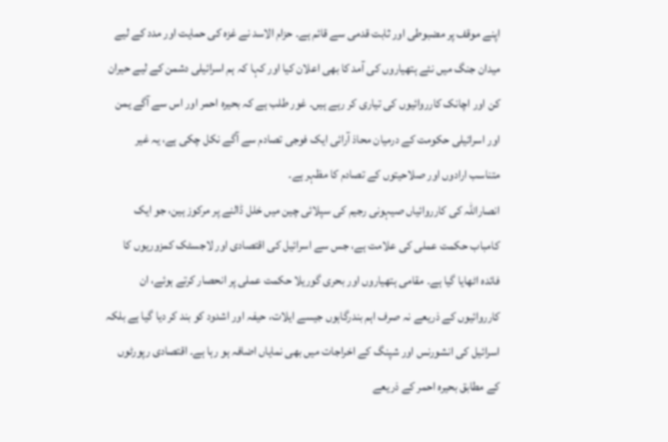اپنے موقف پر مضبوطی اور ثابت قدمی سے قائم ہے۔ حزام الاسد نے غزہ کی حمایت اور مدد کے لیے میدان جنگ میں نئے ہتھیاروں کی آمد کا بھی اعلان کیا اور کہا کہ ہم اسرائیلی دشمن کے لیے حیران کن اور اچانک کارروائیوں کی تیاری کر رہے ہیں۔ غور طلب ہے کہ بحیرہ احمر اور اس سے آگے یمن اور اسرائیلی حکومت کے درمیان محاذ آرائی ایک فوجی تصادم سے آگے نکل چکی ہے، یہ غیر متناسب ارادوں اور صلاحیتوں کے تصادم کا مظہر ہے۔
انصاراللہ کی کارروائیاں صیہونی رجیم کی سپلائی چین میں خلل ڈالنے پر مرکوز ہین، جو ایک کامباب حکمت عملی کی علامت ہے، جس سے اسرائیل کی اقتصادی اور لاجسٹک کمزوریوں کا فائدہ اٹھایا گیا ہے۔ مقامی ہتھیاروں اور بحری گوریلا حکمت عملی پر انحصار کرتے ہوئے، ان کارروائیوں کے ذریعے نہ صرف اہم بندرگاہوں جیسے ایلات، حیفہ اور اشدود کو بند کر دیا گیا ہے بلکہ اسرائیل کی انشورنس اور شپنگ کے اخراجات میں بھی نمایاں اضافہ ہو رہا ہے۔ اقتصادی رپورٹوں کے مطابق بحیرہ احمر کے ذریعے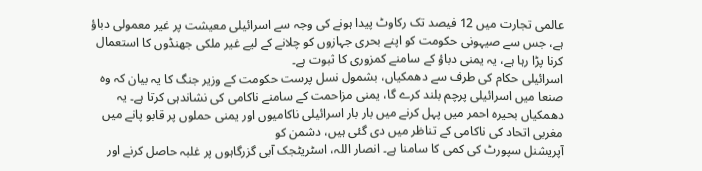عالمی تجارت میں 12 فیصد تک رکاوٹ پیدا ہونے کی وجہ سے اسرائیلی معیشت پر غیر معمولی دباؤ ہے، جس سے صیہونی حکومت کو اپنے بحری جہازوں کو چلانے کے لیے غیر ملکی جھنڈوں کا استعمال کرنا پڑا رہا ہے، یہ یمنی دباؤ کے سامنے کمزوری کا ثبوت ہے۔
اسرائیلی حکام کی طرف سے دھمکیاں، بشمول نسل پرست حکومت کے وزیر جنگ کا یہ بیان کہ وہ صنعا میں اسرائیلی پرچم بلند کرے گا، یمنی مزاحمت کے سامنے ناکامی کی نشاندہی کرتا ہے۔ یہ دھمکیاں بحیرہ احمر میں پہل کرنے میں بار بار اسرائیلی ناکامیوں اور یمنی حملوں پر قابو پانے میں مغربی اتحاد کی ناکامی کے تناظر میں دی گئی ہیں، دشمن کو
آپریشنل سپورٹ کی کمی کا سامنا ہے۔ انصار اللہ، اسٹریٹجک آبی گزرگاہوں پر غلبہ حاصل کرنے اور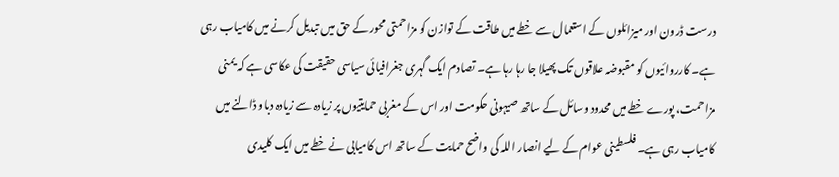درست ڈرون اور میزائلوں کے استعمال سے خطے میں طاقت کے توازن کو مزاحمتی محور کے حق میں تبدیل کرنے میں کامیاب رہی ہے۔ کارروائیوں کو مقبوضہ علاقوں تک پھیلا جا رہا رہا ہے۔ تصادم ایک گہری جغرافیائی سیاسی حقیقت کی عکاسی ہے کہ یمنی مزاحمت، پورے خطے میں محدود وسائل کے ساتھ صیہونی حکومت اور اس کے مغربی حمایتیوں پر زیادہ سے زیادہ دباو ڈالنے میں کامیاب رہی ہے۔ فلسطینی عوام کے لیے انصار اللہ کی واضح حمایت کے ساتھ اس کامیابی نے خطے میں ایک کلیدی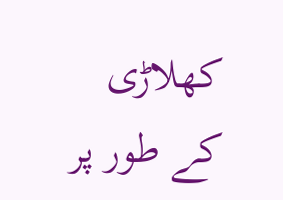کھلاڑی کے طور پر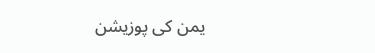یمن کی پوزیشن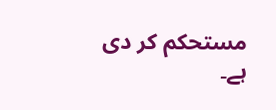مستحکم کر دی ہے۔